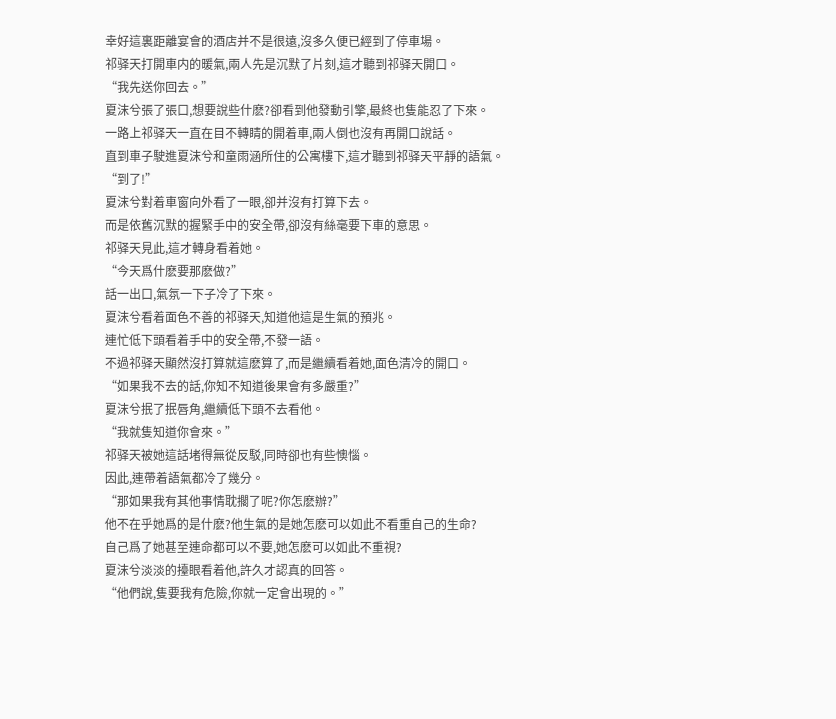幸好這裏距離宴會的酒店并不是很遠,沒多久便已經到了停車場。
祁驿天打開車内的暖氣,兩人先是沉默了片刻,這才聽到祁驿天開口。
“我先送你回去。”
夏沫兮張了張口,想要說些什麽?卻看到他發動引擎,最終也隻能忍了下來。
一路上祁驿天一直在目不轉睛的開着車,兩人倒也沒有再開口說話。
直到車子駛進夏沫兮和童雨涵所住的公寓樓下,這才聽到祁驿天平靜的語氣。
“到了!”
夏沫兮對着車窗向外看了一眼,卻并沒有打算下去。
而是依舊沉默的握緊手中的安全帶,卻沒有絲毫要下車的意思。
祁驿天見此,這才轉身看着她。
“今天爲什麽要那麽做?”
話一出口,氣氛一下子冷了下來。
夏沫兮看着面色不善的祁驿天,知道他這是生氣的預兆。
連忙低下頭看着手中的安全帶,不發一語。
不過祁驿天顯然沒打算就這麽算了,而是繼續看着她,面色清冷的開口。
“如果我不去的話,你知不知道後果會有多嚴重?”
夏沫兮抿了抿唇角,繼續低下頭不去看他。
“我就隻知道你會來。”
祁驿天被她這話堵得無從反駁,同時卻也有些懊惱。
因此,連帶着語氣都冷了幾分。
“那如果我有其他事情耽擱了呢?你怎麽辦?”
他不在乎她爲的是什麽?他生氣的是她怎麽可以如此不看重自己的生命?
自己爲了她甚至連命都可以不要,她怎麽可以如此不重視?
夏沫兮淡淡的擡眼看着他,許久才認真的回答。
“他們說,隻要我有危險,你就一定會出現的。”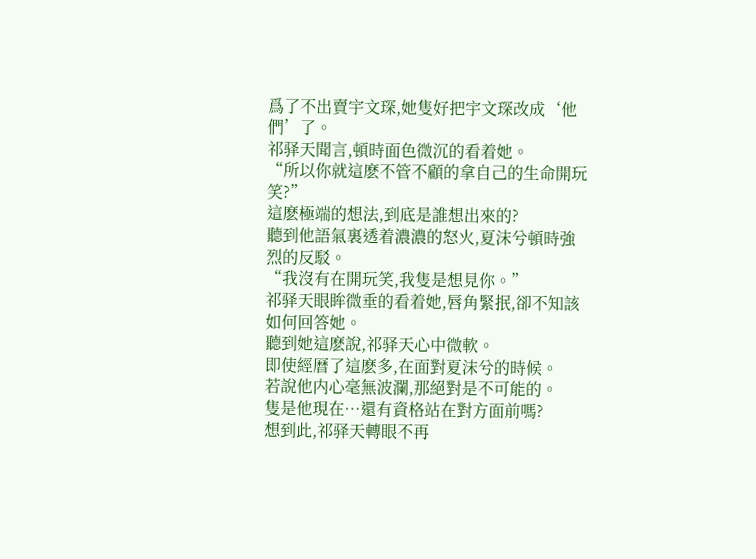爲了不出賣宇文琛,她隻好把宇文琛改成‘他們’了。
祁驿天聞言,頓時面色微沉的看着她。
“所以你就這麽不管不顧的拿自己的生命開玩笑?”
這麽極端的想法,到底是誰想出來的?
聽到他語氣裏透着濃濃的怒火,夏沫兮頓時強烈的反駁。
“我沒有在開玩笑,我隻是想見你。”
祁驿天眼眸微垂的看着她,唇角緊抿,卻不知該如何回答她。
聽到她這麽說,祁驿天心中微軟。
即使經曆了這麽多,在面對夏沫兮的時候。
若說他内心毫無波瀾,那絕對是不可能的。
隻是他現在…還有資格站在對方面前嗎?
想到此,祁驿天轉眼不再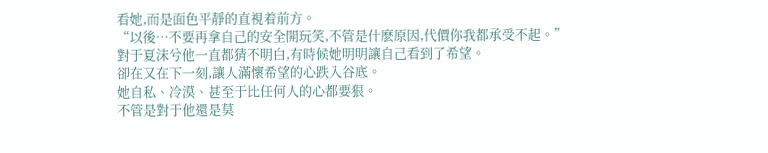看她,而是面色平靜的直視着前方。
“以後…不要再拿自己的安全開玩笑,不管是什麽原因,代價你我都承受不起。”
對于夏沫兮他一直都猜不明白,有時候她明明讓自己看到了希望。
卻在又在下一刻,讓人滿懷希望的心跌入谷底。
她自私、冷漠、甚至于比任何人的心都要狠。
不管是對于他還是莫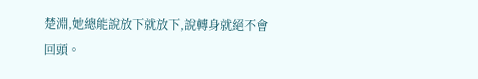楚淵,她總能說放下就放下,說轉身就絕不會回頭。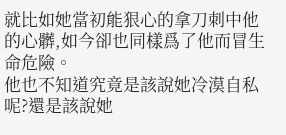就比如她當初能狠心的拿刀刺中他的心髒,如今卻也同樣爲了他而冒生命危險。
他也不知道究竟是該說她冷漠自私呢?還是該說她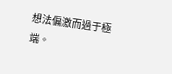想法偏激而過于極端。